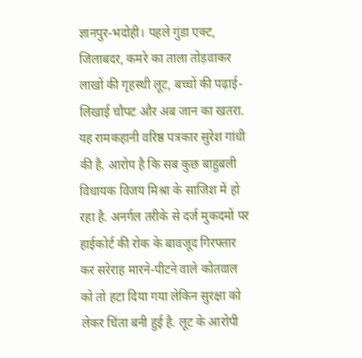ज्ञानपुर-भदोही। पहले गुंडा एक्ट, जिलाबदर, कमरे का ताला तोड़वाकर लाखों की गृहस्थी लूट, बच्चों की पढ़ाई-लिखाई चौपट और अब जान का खतरा. यह रामकहानी वरिष्ठ पत्रकार सुरेश गांधी की है. आरोप है कि सब कुछ बाहुबली विधायक विजय मिश्रा के साजिश में हो रहा है. अनर्गल तरीके से दर्ज मुकदमों पर हाईकोर्ट की रोक के बावजूद गिरफ्तार कर सरेराह मारने-पीटने वाले कोतवाल को तो हटा दिया गया लेकिन सुरक्षा को लेकर चिंता बनी हुई है. लूट के आरोपी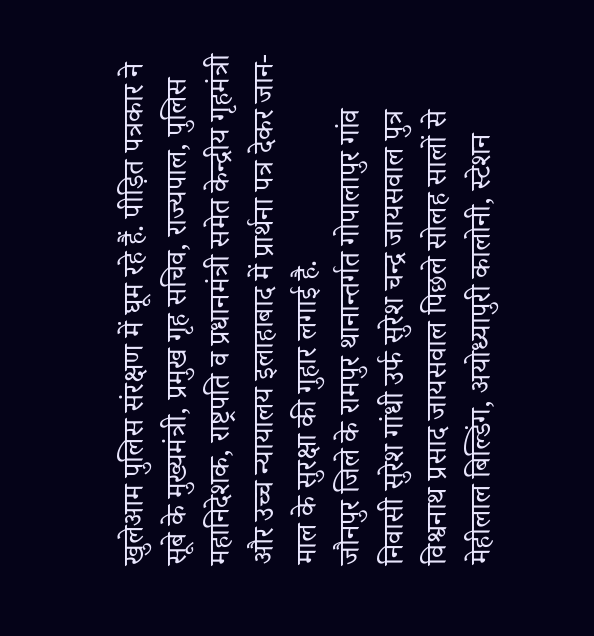खुलेआम पुलिस संरक्षण में घूम रहे हैं. पीड़ित पत्रकार ने सूबे के मुख्यमंत्री, प्रमुख गृह सचिव, राज्यपाल, पुलिस महानिदेशक, राष्ट्रपति व प्रधानमंत्री समेत केन्द्रीय गृहमंत्री और उच्च न्यायालय इलाहाबाद में प्रार्थना पत्र देकर जान-माल के सुरक्षा की गुहार लगाई है.
जौनपुर जिले के रामपुर थानान्तर्गत गोपालापुर गांव निवासी सुरेश गांधी उर्फ सुरेश चन्द्र जायसवाल पुत्र विश्वनाथ प्रसाद जायसवाल पिछले सोलह सालों से मेहीलाल बिल्डिंग, अयोध्यापुरी कालोनी, स्टेशन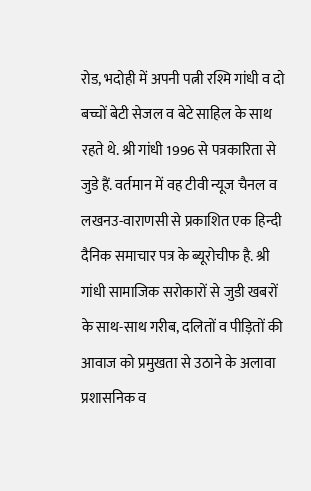रोड, भदोही में अपनी पत्नी रश्मि गांधी व दो बच्चों बेटी सेजल व बेटे साहिल के साथ रहते थे. श्री गांधी 1996 से पत्रकारिता से जुडे हैं. वर्तमान में वह टीवी न्यूज चैनल व लखनउ-वाराणसी से प्रकाशित एक हिन्दी दैनिक समाचार पत्र के ब्यूरोचीफ है. श्री गांधी सामाजिक सरोकारों से जुडी खबरों के साथ-साथ गरीब, दलितों व पीड़ितों की आवाज को प्रमुखता से उठाने के अलावा प्रशासनिक व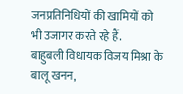जनप्रतिनिधियों की खामियों को भी उजागर करते रहे हैं.
बाहुबली विधायक विजय मिश्रा के बालू खनन,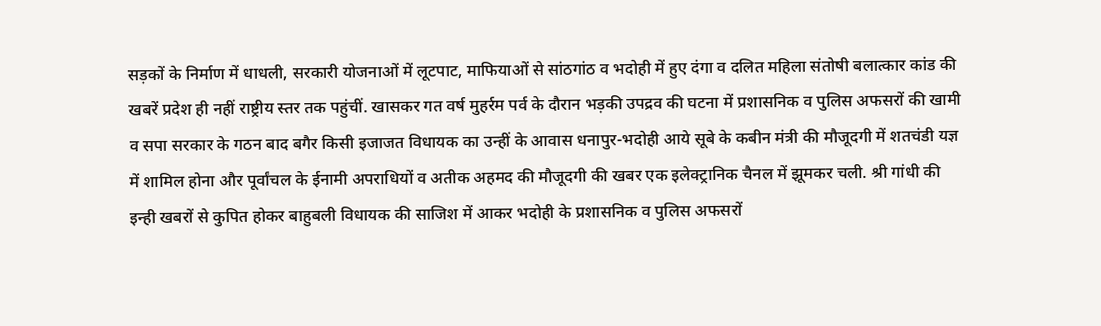सड़कों के निर्माण में धाधली, सरकारी योजनाओं में लूटपाट, माफियाओं से सांठगांठ व भदोही में हुए दंगा व दलित महिला संतोषी बलात्कार कांड की खबरें प्रदेश ही नहीं राष्ट्रीय स्तर तक पहुंचीं. खासकर गत वर्ष मुहर्रम पर्व के दौरान भड़की उपद्रव की घटना में प्रशासनिक व पुलिस अफसरों की खामी व सपा सरकार के गठन बाद बगैर किसी इजाजत विधायक का उन्हीं के आवास धनापुर-भदोही आये सूबे के कबीन मंत्री की मौजूदगी में शतचंडी यज्ञ में शामिल होना और पूर्वांचल के ईनामी अपराधियों व अतीक अहमद की मौजूदगी की खबर एक इलेक्ट्रानिक चैनल में झूमकर चली. श्री गांधी की इन्ही खबरों से कुपित होकर बाहुबली विधायक की साजिश में आकर भदोही के प्रशासनिक व पुलिस अफसरों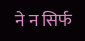ने न सिर्फ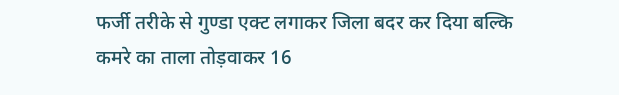फर्जी तरीके से गुण्डा एक्ट लगाकर जिला बदर कर दिया बल्कि कमरे का ताला तोड़वाकर 16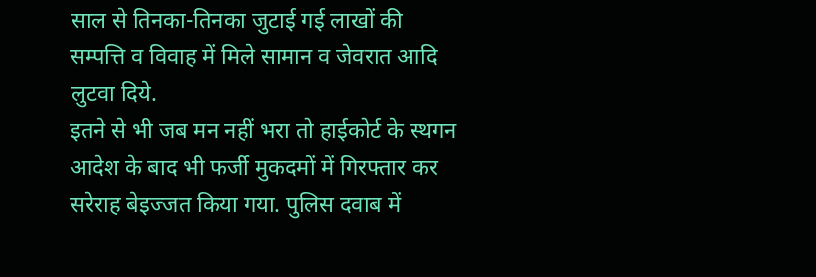साल से तिनका-तिनका जुटाई गई लाखों की सम्पत्ति व विवाह में मिले सामान व जेवरात आदि लुटवा दिये.
इतने से भी जब मन नहीं भरा तो हाईकोर्ट के स्थगन आदेश के बाद भी फर्जी मुकदमों में गिरफ्तार कर सरेराह बेइज्जत किया गया. पुलिस दवाब में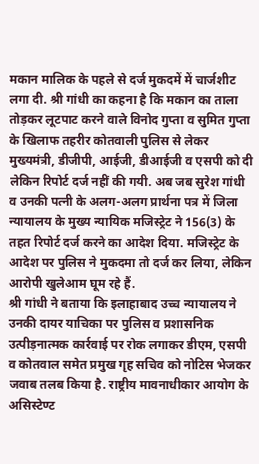मकान मालिक के पहले से दर्ज मुकदमें में चार्जशीट लगा दी. श्री गांधी का कहना है कि मकान का ताला तोड़कर लूटपाट करने वाले विनोद गुप्ता व सुमित गुप्ता के खिलाफ तहरीर कोतवाली पुलिस से लेकर मुख्यमंत्री, डीजीपी, आईजी, डीआईजी व एसपी को दी लेकिन रिपोर्ट दर्ज नहीं की गयी. अब जब सुरेश गांधी व उनकी पत्नी के अलग-अलग प्रार्थना पत्र में जिला न्यायालय के मुख्य न्यायिक मजिस्ट्रेट ने 156(3) के तहत रिपोर्ट दर्ज करने का आदेश दिया. मजिस्ट्रेट के आदेश पर पुलिस ने मुकदमा तो दर्ज कर लिया, लेकिन आरोपी खुलेआम घूम रहे हैं.
श्री गांधी ने बताया कि इलाहाबाद उच्च न्यायालय ने उनकी दायर याचिका पर पुलिस व प्रशासनिक उत्पीड़नात्मक कार्रवाई पर रोक लगाकर डीएम, एसपी व कोतवाल समेत प्रमुख गृह सचिव को नोटिस भेजकर जवाब तलब किया है. राष्ट्रीय मावनाधीकार आयोग के असिस्टेण्ट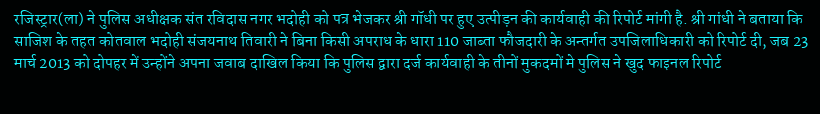रजिस्ट्रार(ला) ने पुलिस अधीक्षक संत रविदास नगर भदोही को पत्र भेजकर श्री गॉधी पर हुए उत्पीड़न की कार्यवाही की रिपोर्ट मांगी है. श्री गांधी ने बताया कि साजिश के तहत कोतवाल भदोही संजयनाथ तिवारी ने बिना किसी अपराध के धारा 110 जाब्ता फौजदारी के अन्तर्गत उपजिलाधिकारी को रिपोर्ट दी, जब 23 मार्च 2013 को दोपहर में उन्होंने अपना जवाब दाखिल किया कि पुलिस द्वारा दर्ज कार्यवाही के तीनों मुकदमों मे पुलिस ने खुद फाइनल रिपोर्ट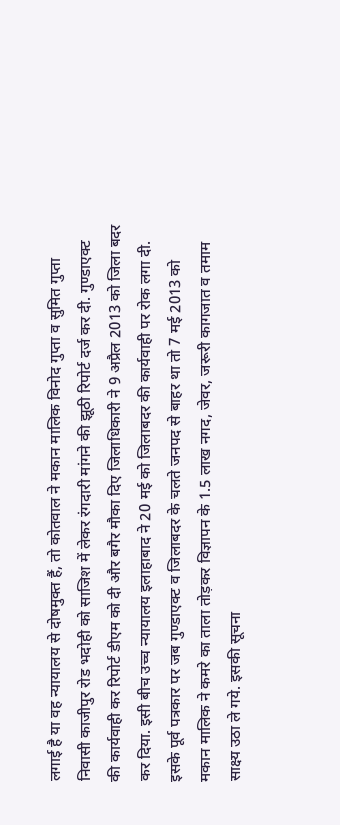लगाई है या वह न्यायालय से दोषमुक्त हैं, तो कोतवाल ने मकान मालिक विनोद गुप्ता व सुमित गुप्ता निवासी काजीपुर रोड भदोही को साजिश में लेकर रंगदारी मांगने की झूठी रिपोर्ट दर्ज कर दी. गुण्डाएक्ट की कार्यवाही कर रिपोर्ट डीएम को दी और बगैर मौका दिए जिलाधिकारी ने 9 अप्रैल 2013 को जिला बदर कर दिया. इसी बीच उच्च न्यायालय इलाहाबाद ने 20 मई को जिलाबदर की कार्यवाही पर रोक लगा दी. इसके पूर्व पत्रकार पर जब गुण्डाएक्ट व जिलाबदर के चलते जनपद से बाहर था तो 7 मई 2013 को मकान मालिक ने कमरे का ताला तोड़कर विज्ञापन के 1.5 लाख नगद, जेवर, जरूरी कागजात व तमाम साक्ष्य उठा ले गये. इसकी सूचना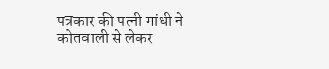पत्रकार की पत्नी गांधी ने कोतवाली से लेकर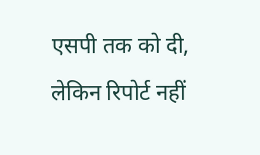एसपी तक को दी, लेकिन रिपोर्ट नहीं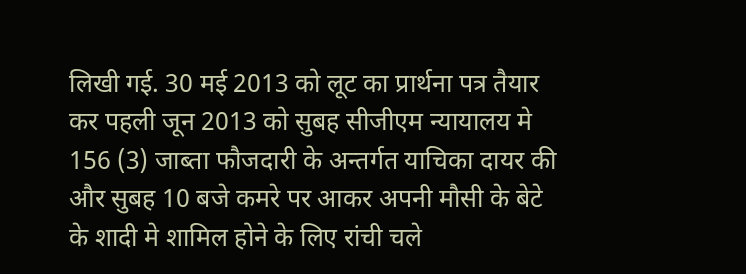लिखी गई. 30 मई 2013 को लूट का प्रार्थना पत्र तैयार कर पहली जून 2013 को सुबह सीजीएम न्यायालय मे 156 (3) जाब्ता फौजदारी के अन्तर्गत याचिका दायर की और सुबह 10 बजे कमरे पर आकर अपनी मौसी के बेटे के शादी मे शामिल होने के लिए रांची चले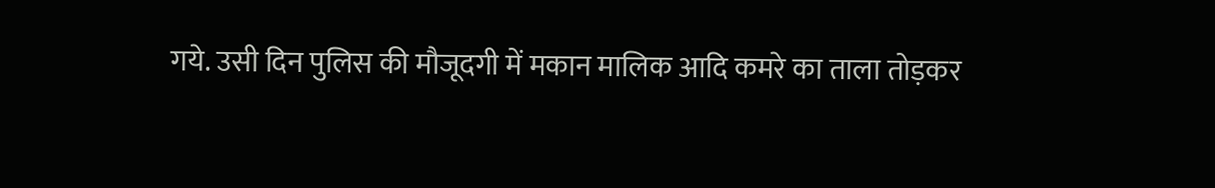गये. उसी दिन पुलिस की मौजूदगी में मकान मालिक आदि कमरे का ताला तोड़कर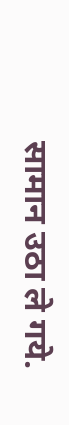सामान उठा ले गये.